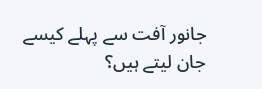جانور آفت سے پہلے کیسے جان لیتے ہیں؟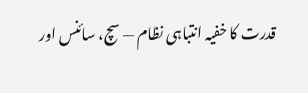قدرت کا خفیہ انتباہی نظام — سچ، سائنس اور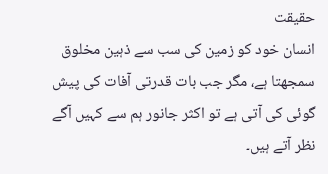حقیقت
انسان خود کو زمین کی سب سے ذہین مخلوق سمجھتا ہے، مگر جب بات قدرتی آفات کی پیش گوئی کی آتی ہے تو اکثر جانور ہم سے کہیں آگے نظر آتے ہیں۔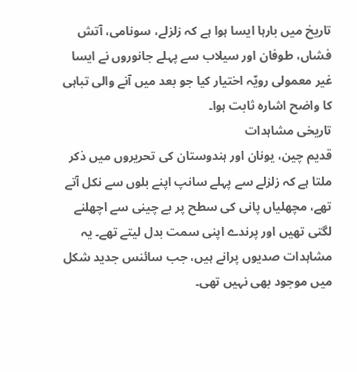تاریخ میں بارہا ایسا ہوا ہے کہ زلزلے، سونامی، آتش فشاں، طوفان اور سیلاب سے پہلے جانوروں نے ایسا غیر معمولی رویّہ اختیار کیا جو بعد میں آنے والی تباہی کا واضح اشارہ ثابت ہوا۔
تاریخی مشاہدات
قدیم چین، یونان اور ہندوستان کی تحریروں میں ذکر ملتا ہے کہ زلزلے سے پہلے سانپ اپنے بلوں سے نکل آتے تھے، مچھلیاں پانی کی سطح پر بے چینی سے اچھلنے لگتی تھیں اور پرندے اپنی سمت بدل لیتے تھے۔ یہ مشاہدات صدیوں پرانے ہیں، جب سائنس جدید شکل میں موجود بھی نہیں تھی۔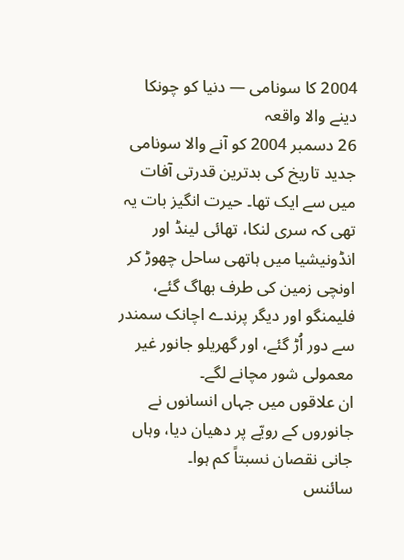2004 کا سونامی — دنیا کو چونکا دینے والا واقعہ
26 دسمبر 2004 کو آنے والا سونامی جدید تاریخ کی بدترین قدرتی آفات میں سے ایک تھا۔ حیرت انگیز بات یہ تھی کہ سری لنکا، تھائی لینڈ اور انڈونیشیا میں ہاتھی ساحل چھوڑ کر اونچی زمین کی طرف بھاگ گئے، فلیمنگو اور دیگر پرندے اچانک سمندر سے دور اُڑ گئے، اور گھریلو جانور غیر معمولی شور مچانے لگے۔
ان علاقوں میں جہاں انسانوں نے جانوروں کے رویّے پر دھیان دیا، وہاں جانی نقصان نسبتاً کم ہوا۔
سائنس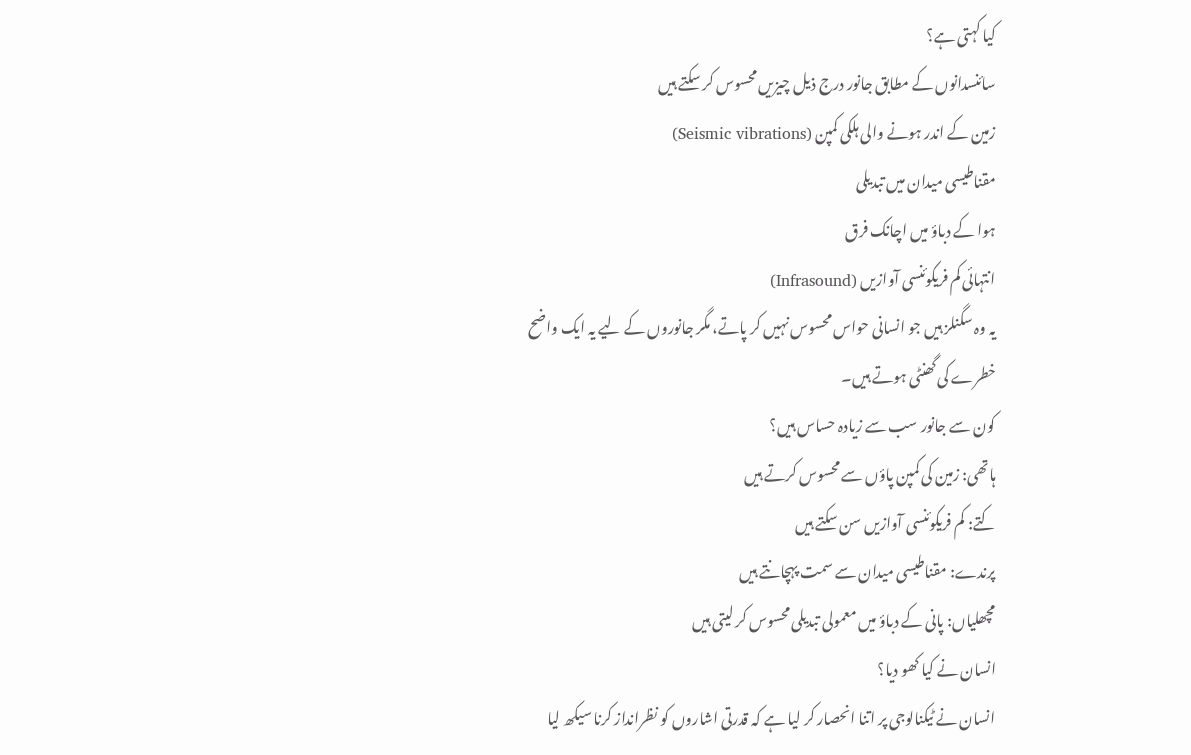کیا کہتی ہے؟
سائنسدانوں کے مطابق جانور درج ذیل چیزیں محسوس کر سکتے ہیں
زمین کے اندر ہونے والی ہلکی کمپن (Seismic vibrations)
مقناطیسی میدان میں تبدیلی
ہوا کے دباؤ میں اچانک فرق
انتہائی کم فریکوئنسی آوازیں (Infrasound)
یہ وہ سگنلز ہیں جو انسانی حواس محسوس نہیں کر پاتے، مگر جانوروں کے لیے یہ ایک واضح خطرے کی گھنٹی ہوتے ہیں۔
کون سے جانور سب سے زیادہ حساس ہیں؟
ہاتھی: زمین کی کمپن پاؤں سے محسوس کرتے ہیں
کتے: کم فریکوئنسی آوازیں سن سکتے ہیں
پرندے: مقناطیسی میدان سے سمت پہچانتے ہیں
مچھلیاں: پانی کے دباؤ میں معمولی تبدیلی محسوس کر لیتی ہیں
انسان نے کیا کھو دیا؟
انسان نے ٹیکنالوجی پر اتنا انحصار کر لیا ہے کہ قدرتی اشاروں کو نظرانداز کرنا سیکھ لیا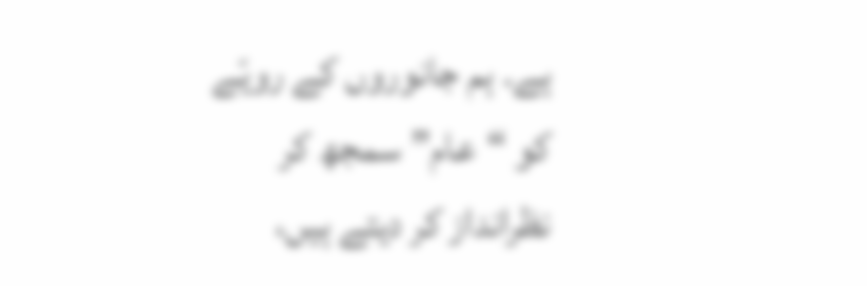ہے۔ ہم جانوروں کے رویّے کو “عام” سمجھ کر نظرانداز کر دیتے ہیں،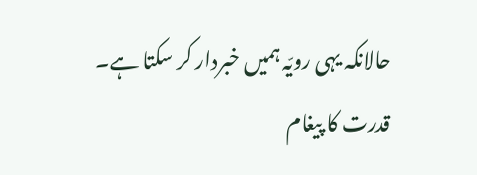حالانکہ یہی رویّہ ہمیں خبردار کر سکتا ہے۔
قدرت کا پیغام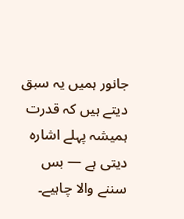جانور ہمیں یہ سبق دیتے ہیں کہ قدرت ہمیشہ پہلے اشارہ دیتی ہے — بس سننے والا چاہیے۔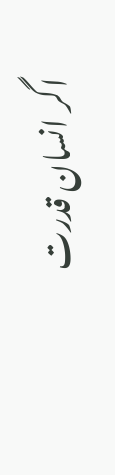اگر انسان قدرت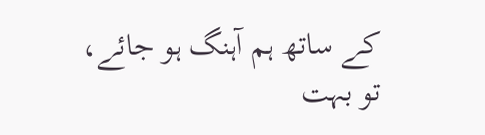کے ساتھ ہم آہنگ ہو جائے، تو بہت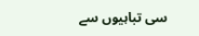سی تباہیوں سے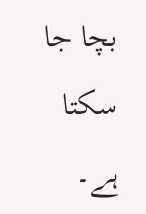بچا جا سکتا ہے۔